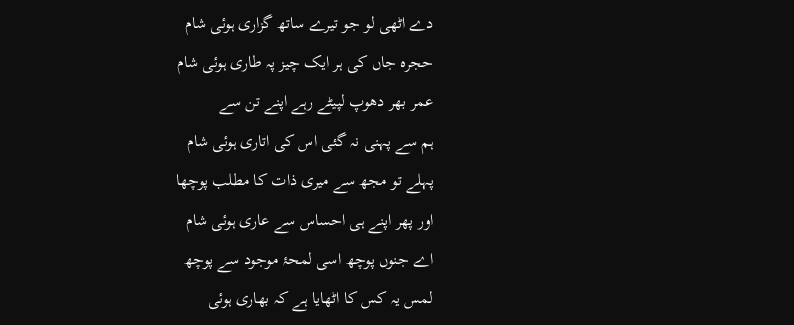دے اٹھی لو جو تیرے ساتھ گزاری ہوئی شام
حجرہ جاں کی ہر ایک چیز پہ طاری ہوئی شام
عمر بھر دھوپ لپیٹے رہے اپنے تن سے
ہم سے پہنی نہ گئی اس کی اتاری ہوئی شام
پہلے تو مجھ سے میری ذات کا مطلب پوچھا
اور پھر اپنے ہی احساس سے عاری ہوئی شام
اے جنوں پوچھ اسی لمحۂ موجود سے پوچھ
لمس یہ کس کا اٹھایا ہے کہ بھاری ہوئی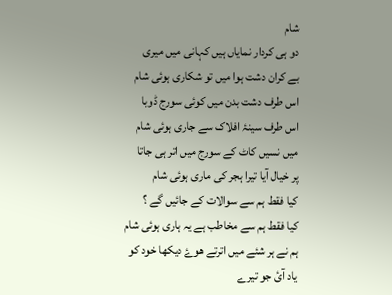شام
دو ہی کردار نمایاں ہیں کہانی میں میری
بے کران دشت ہوا میں تو شکاری ہوئی شام
اس طرف دشت بدن میں کوئی سورج ڈوبا
اس طرف سینۂ افلاک سے جاری ہوئی شام
میں نسیں کاٹ کے سورج میں اتر ہی جاتا
پر خیال آیا تیرا ہجر کی ماری ہوئی شام
کیا فقط ہم سے سوالات کے جائیں گے ؟
کیا فقط ہم سے مخاطب ہے یہ ہاری ہوئی شام
ہم نے ہر شئے میں اترتے ھوۓ دیکھا خود کو
یاد آئ جو تیرے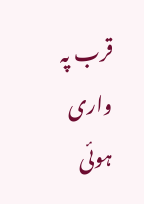قرب پہ واری ہوئی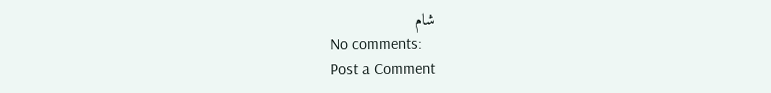شام
No comments:
Post a Comment